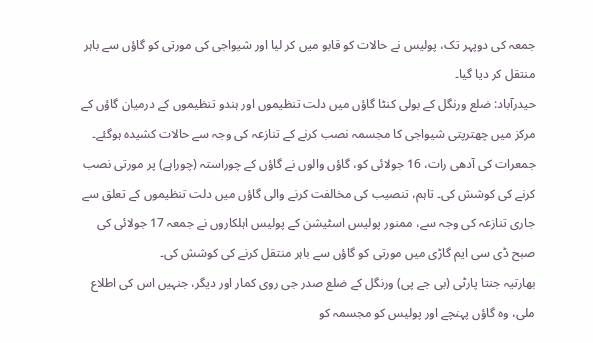جمعہ کی دوپہر تک، پولیس نے حالات کو قابو میں کر لیا اور شیواجی کی مورتی کو گاؤں سے باہر منتقل کر دیا گیا۔
حیدرآباد: ضلع ورنگل کے بولی کنٹا گاؤں میں دلت تنظیموں اور ہندو تنظیموں کے درمیان گاؤں کے مرکز میں چھترپتی شیواجی کا مجسمہ نصب کرنے کے تنازعہ کی وجہ سے حالات کشیدہ ہوگئے۔
جمعرات کی آدھی رات، 16 جولائی کو، گاؤں والوں نے گاؤں کے چوراستہ (چوراہے) پر مورتی نصب کرنے کی کوشش کی۔ تاہم، تنصیب کی مخالفت کرنے والی گاؤں میں دلت تنظیموں کے تعلق سے جاری تنازعہ کی وجہ سے، ممنور پولیس اسٹیشن کے پولیس اہلکاروں نے جمعہ 17 جولائی کی صبح ڈی سی ایم گاڑی میں مورتی کو گاؤں سے باہر منتقل کرنے کی کوشش کی۔
بھارتیہ جنتا پارٹی (بی جے پی) ورنگل کے ضلع صدر جی روی کمار اور دیگر، جنہیں اس کی اطلاع ملی، وہ گاؤں پہنچے اور پولیس کو مجسمہ کو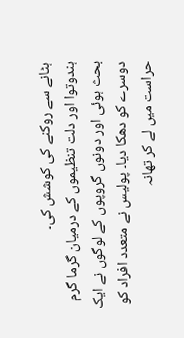ہٹانے سے روکنے کی کوشش کی۔
ہندوتوا اور دلت تنظیموں کے درمیان گرما گرم بحث ہوئی اور دونوں گروپوں کے لوگوں نے ایک دوسرے کو دھکا دیا۔ پولیس نے متعدد افراد کو حراست میں لے کر تھانہ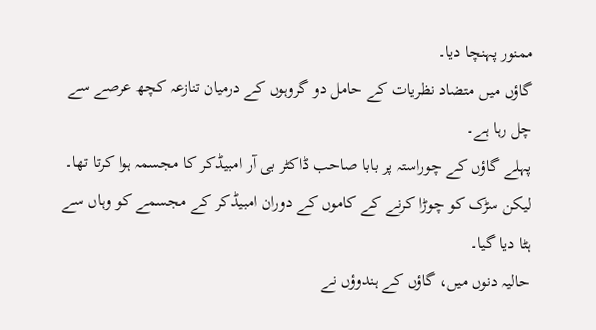ممنور پہنچا دیا۔
گاؤں میں متضاد نظریات کے حامل دو گروہوں کے درمیان تنازعہ کچھ عرصے سے چل رہا ہے۔
پہلے گاؤں کے چوراستہ پر بابا صاحب ڈاکٹر بی آر امبیڈکر کا مجسمہ ہوا کرتا تھا۔ لیکن سڑک کو چوڑا کرنے کے کاموں کے دوران امبیڈکر کے مجسمے کو وہاں سے ہٹا دیا گیا۔
حالیہ دنوں میں، گاؤں کے ہندوؤں نے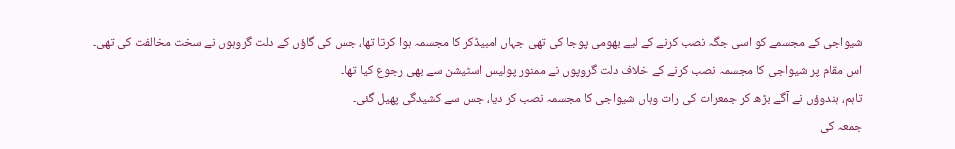شیواجی کے مجسمے کو اسی جگہ نصب کرنے کے لیے بھومی پوجا کی تھی جہاں امبیڈکر کا مجسمہ ہوا کرتا تھا، جس کی گاؤں کے دلت گروہوں نے سخت مخالفت کی تھی۔
اس مقام پر شیواجی کا مجسمہ نصب کرنے کے خلاف دلت گروپوں نے ممنور پولیس اسٹیشن سے بھی رجوع کیا تھا۔
تاہم، ہندوؤں نے آگے بڑھ کر جمعرات کی رات وہاں شیواجی کا مجسمہ نصب کر دیا، جس سے کشیدگی پھیل گئی۔
جمعہ کی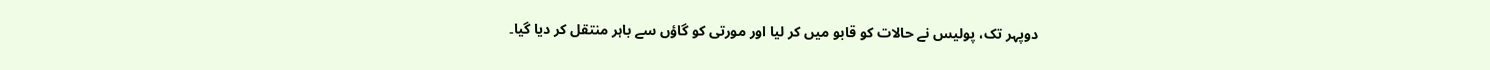دوپہر تک، پولیس نے حالات کو قابو میں کر لیا اور مورتی کو گاؤں سے باہر منتقل کر دیا گیا۔